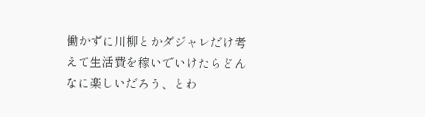働かずに川柳とかダジャレだけ考えて生活費を稼いでいけたらどんなに楽しいだろう、とわ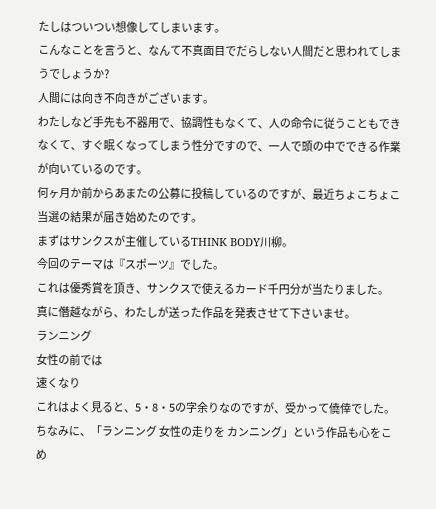たしはついつい想像してしまいます。
こんなことを言うと、なんて不真面目でだらしない人間だと思われてしまうでしょうか?
人間には向き不向きがございます。
わたしなど手先も不器用で、協調性もなくて、人の命令に従うこともできなくて、すぐ眠くなってしまう性分ですので、一人で頭の中でできる作業が向いているのです。
何ヶ月か前からあまたの公募に投稿しているのですが、最近ちょこちょこ当選の結果が届き始めたのです。
まずはサンクスが主催しているTHINK BODY川柳。
今回のテーマは『スポーツ』でした。
これは優秀賞を頂き、サンクスで使えるカード千円分が当たりました。
真に僭越ながら、わたしが送った作品を発表させて下さいませ。
ランニング
女性の前では
速くなり
これはよく見ると、5・8・5の字余りなのですが、受かって僥倖でした。
ちなみに、「ランニング 女性の走りを カンニング」という作品も心をこめ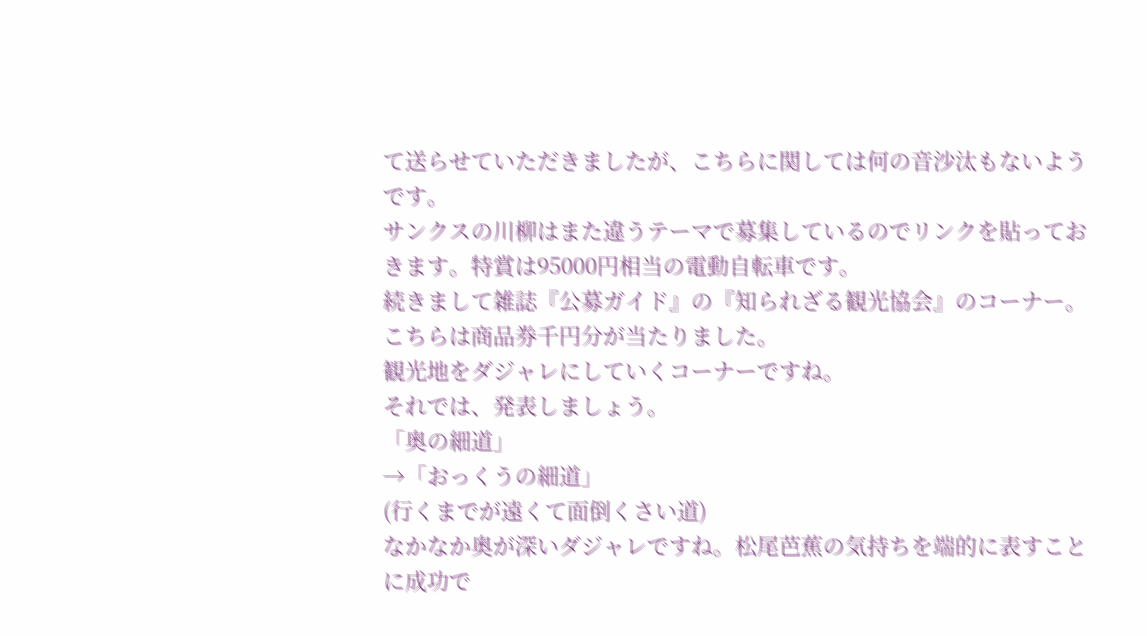て送らせていただきましたが、こちらに関しては何の音沙汰もないようです。
サンクスの川柳はまた違うテーマで募集しているのでリンクを貼っておきます。特賞は95000円相当の電動自転車です。
続きまして雑誌『公募ガイド』の『知られざる観光協会』のコーナー。
こちらは商品券千円分が当たりました。
観光地をダジャレにしていくコーナーですね。
それでは、発表しましょう。
「奥の細道」
→「おっくうの細道」
(行くまでが遠くて面倒くさい道)
なかなか奥が深いダジャレですね。松尾芭蕉の気持ちを端的に表すことに成功で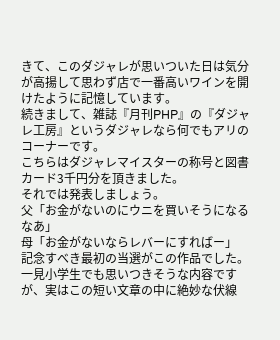きて、このダジャレが思いついた日は気分が高揚して思わず店で一番高いワインを開けたように記憶しています。
続きまして、雑誌『月刊PHP』の『ダジャレ工房』というダジャレなら何でもアリのコーナーです。
こちらはダジャレマイスターの称号と図書カード3千円分を頂きました。
それでは発表しましょう。
父「お金がないのにウニを買いそうになるなあ」
母「お金がないならレバーにすればー」
記念すべき最初の当選がこの作品でした。
一見小学生でも思いつきそうな内容ですが、実はこの短い文章の中に絶妙な伏線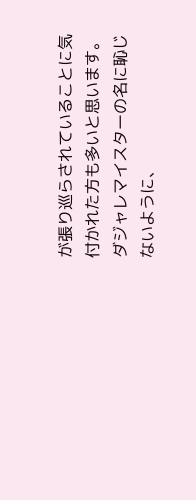が張り巡らされていることに気付かれた方も多いと思います。
ダジャレマイスターの名に恥じないように、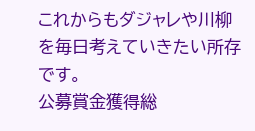これからもダジャレや川柳を毎日考えていきたい所存です。
公募賞金獲得総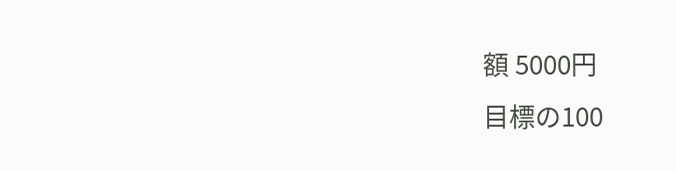額 5000円
目標の100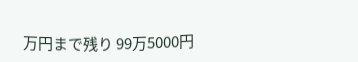万円まで残り 99万5000円